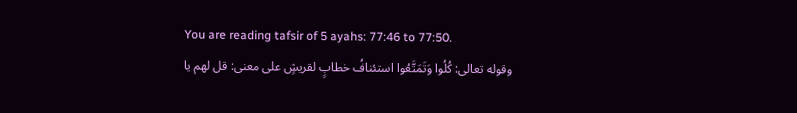You are reading tafsir of 5 ayahs: 77:46 to 77:50.
وقوله تعالى: كُلُوا وَتَمَتَّعُوا استئنافُ خطابٍ لقريشٍ على معنى: قل لهم يا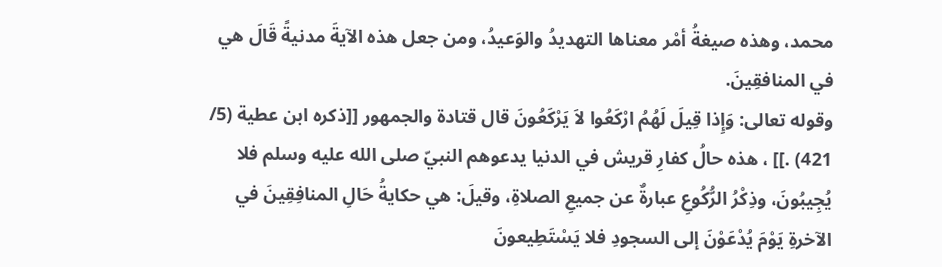محمد، وهذه صيغةُ أمْر معناها التهديدُ والوَعيدُ، ومن جعل هذه الآيةَ مدنيةً قَالَ هي في المنافقِينَ.
وقوله تعالى: وَإِذا قِيلَ لَهُمُ ارْكَعُوا لاَ يَرْكَعُونَ قال قتادة والجمهور [[ذكره ابن عطية (5/ 421) .]] ، هذه حالُ كفارِ قريش في الدنيا يدعوهم النبيّ صلى الله عليه وسلم فلا يُجِيبُونَ، وذِكْرُ الرُّكُوعِ عبارةٌ عن جميعِ الصلاةِ، وقيلَ: هي حكايةُ حَالِ المنافِقِينَ في الآخرةِ يَوْمَ يُدْعَوْنَ إلى السجودِ فلا يَسْتَطِيعونَ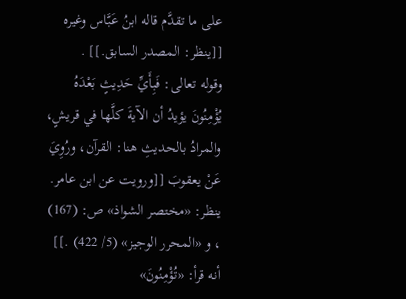على ما تقدَّم قاله ابنُ عَبَّاس وغيره [[ينظر: المصدر السابق.]] .
وقوله تعالى: فَبِأَيِّ حَدِيثٍ بَعْدَهُ يُؤْمِنُونَ يؤيدُ أن الآيةَ كلَّها في قريشٍ، والمرادُ بالحديثِ هنا: القرآن، ورُوِيَ عَنْ يعقوبَ [[ورويت عن ابن عامر.
ينظر: «مختصر الشواذ» ص: (167) ، و «المحرر الوجيز» (5/ 422) .]] أنه قرأ: «تُؤْمِنُونَ»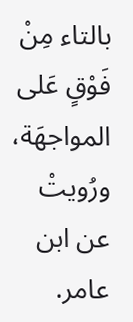بالتاء مِنْ فَوْقٍ عَلى المواجهَة، ورُويتْ عن ابن عامر.